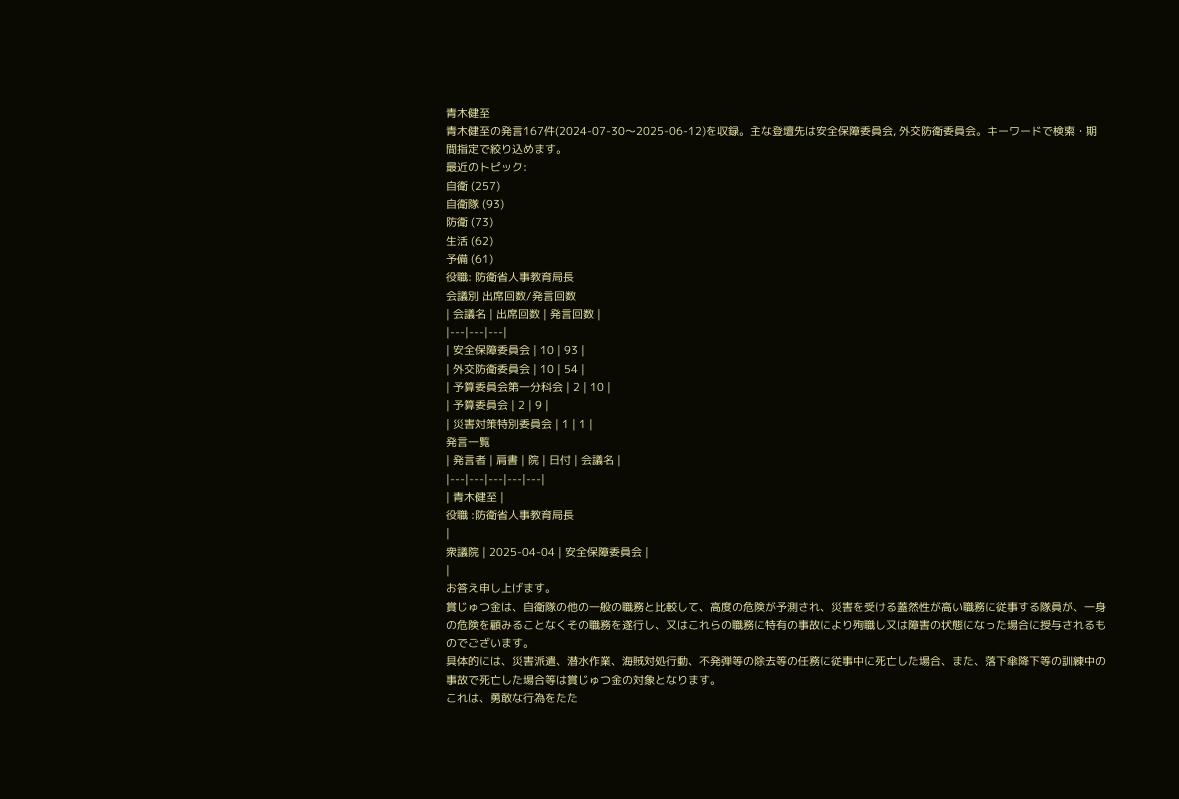青木健至
青木健至の発言167件(2024-07-30〜2025-06-12)を収録。主な登壇先は安全保障委員会, 外交防衛委員会。キーワードで検索・期間指定で絞り込めます。
最近のトピック:
自衛 (257)
自衛隊 (93)
防衛 (73)
生活 (62)
予備 (61)
役職: 防衛省人事教育局長
会議別 出席回数/発言回数
| 会議名 | 出席回数 | 発言回数 |
|---|---|---|
| 安全保障委員会 | 10 | 93 |
| 外交防衛委員会 | 10 | 54 |
| 予算委員会第一分科会 | 2 | 10 |
| 予算委員会 | 2 | 9 |
| 災害対策特別委員会 | 1 | 1 |
発言一覧
| 発言者 | 肩書 | 院 | 日付 | 会議名 |
|---|---|---|---|---|
| 青木健至 |
役職 :防衛省人事教育局長
|
衆議院 | 2025-04-04 | 安全保障委員会 |
|
お答え申し上げます。
賞じゅつ金は、自衛隊の他の一般の職務と比較して、高度の危険が予測され、災害を受ける蓋然性が高い職務に従事する隊員が、一身の危険を顧みることなくその職務を遂行し、又はこれらの職務に特有の事故により殉職し又は障害の状態になった場合に授与されるものでございます。
具体的には、災害派遣、潜水作業、海賊対処行動、不発弾等の除去等の任務に従事中に死亡した場合、また、落下傘降下等の訓練中の事故で死亡した場合等は賞じゅつ金の対象となります。
これは、勇敢な行為をたた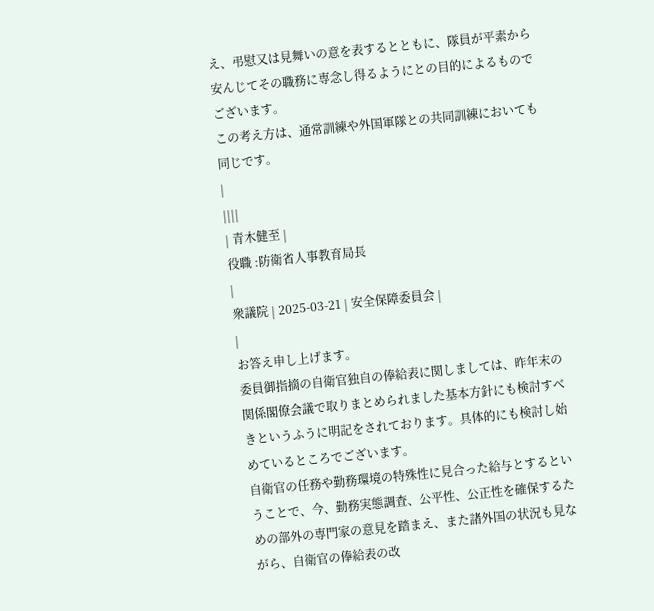え、弔慰又は見舞いの意を表するとともに、隊員が平素から安んじてその職務に専念し得るようにとの目的によるものでございます。
この考え方は、通常訓練や外国軍隊との共同訓練においても同じです。
|
||||
| 青木健至 |
役職 :防衛省人事教育局長
|
衆議院 | 2025-03-21 | 安全保障委員会 |
|
お答え申し上げます。
委員御指摘の自衛官独自の俸給表に関しましては、昨年末の関係閣僚会議で取りまとめられました基本方針にも検討すべきというふうに明記をされております。具体的にも検討し始めているところでございます。
自衛官の任務や勤務環境の特殊性に見合った給与とするということで、今、勤務実態調査、公平性、公正性を確保するための部外の専門家の意見を踏まえ、また諸外国の状況も見ながら、自衛官の俸給表の改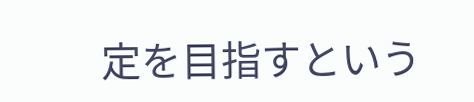定を目指すという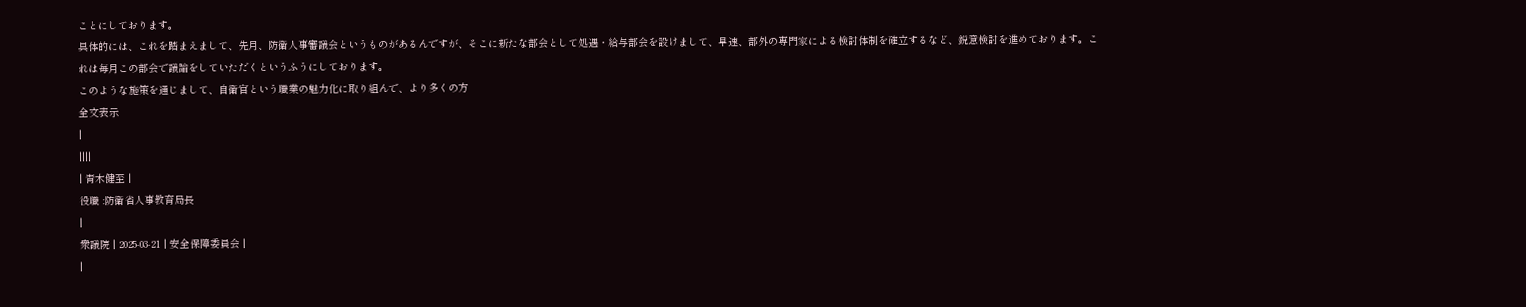ことにしております。
具体的には、これを踏まえまして、先月、防衛人事審議会というものがあるんですが、そこに新たな部会として処遇・給与部会を設けまして、早速、部外の専門家による検討体制を確立するなど、鋭意検討を進めております。これは毎月この部会で議論をしていただくというふうにしております。
このような施策を通じまして、自衛官という職業の魅力化に取り組んで、より多くの方
全文表示
|
||||
| 青木健至 |
役職 :防衛省人事教育局長
|
衆議院 | 2025-03-21 | 安全保障委員会 |
|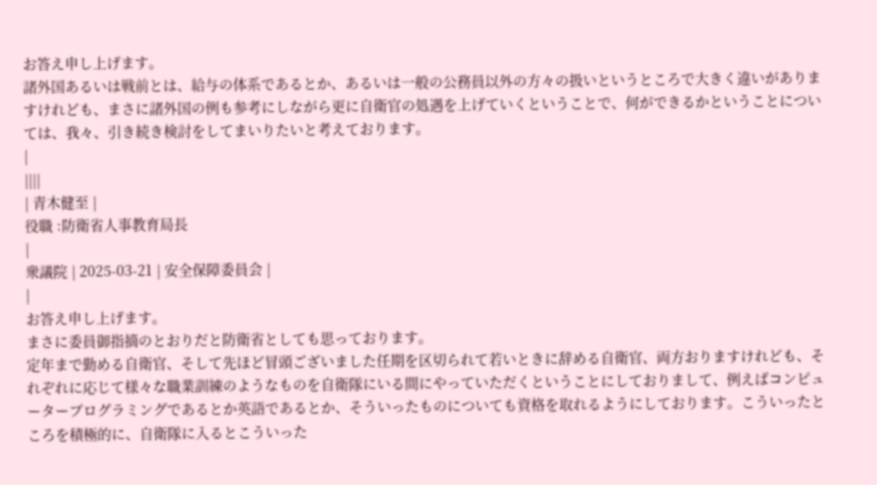お答え申し上げます。
諸外国あるいは戦前とは、給与の体系であるとか、あるいは一般の公務員以外の方々の扱いというところで大きく違いがありますけれども、まさに諸外国の例も参考にしながら更に自衛官の処遇を上げていくということで、何ができるかということについては、我々、引き続き検討をしてまいりたいと考えております。
|
||||
| 青木健至 |
役職 :防衛省人事教育局長
|
衆議院 | 2025-03-21 | 安全保障委員会 |
|
お答え申し上げます。
まさに委員御指摘のとおりだと防衛省としても思っております。
定年まで勤める自衛官、そして先ほど冒頭ございました任期を区切られて若いときに辞める自衛官、両方おりますけれども、それぞれに応じて様々な職業訓練のようなものを自衛隊にいる間にやっていただくということにしておりまして、例えばコンピュータープログラミングであるとか英語であるとか、そういったものについても資格を取れるようにしております。こういったところを積極的に、自衛隊に入るとこういった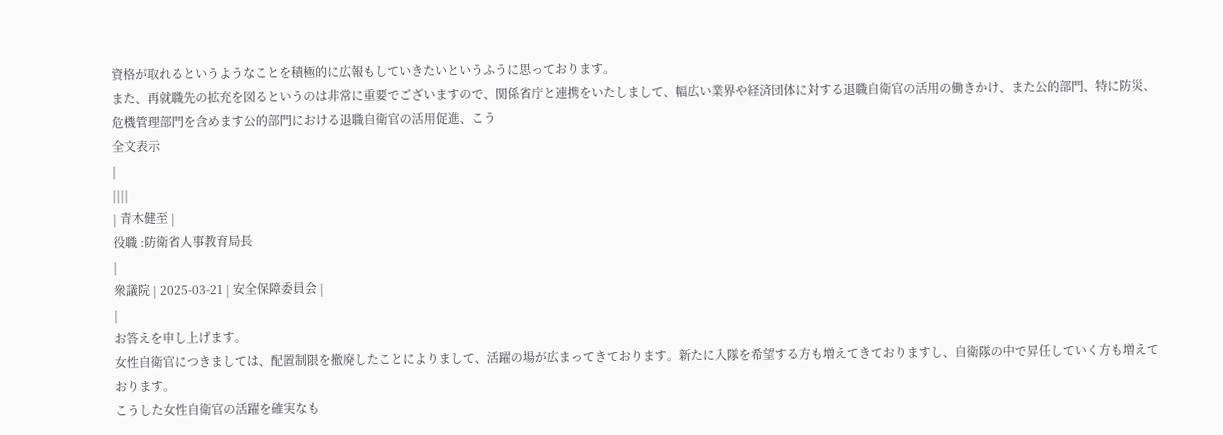資格が取れるというようなことを積極的に広報もしていきたいというふうに思っております。
また、再就職先の拡充を図るというのは非常に重要でございますので、関係省庁と連携をいたしまして、幅広い業界や経済団体に対する退職自衛官の活用の働きかけ、また公的部門、特に防災、危機管理部門を含めます公的部門における退職自衛官の活用促進、こう
全文表示
|
||||
| 青木健至 |
役職 :防衛省人事教育局長
|
衆議院 | 2025-03-21 | 安全保障委員会 |
|
お答えを申し上げます。
女性自衛官につきましては、配置制限を撤廃したことによりまして、活躍の場が広まってきております。新たに入隊を希望する方も増えてきておりますし、自衛隊の中で昇任していく方も増えております。
こうした女性自衛官の活躍を確実なも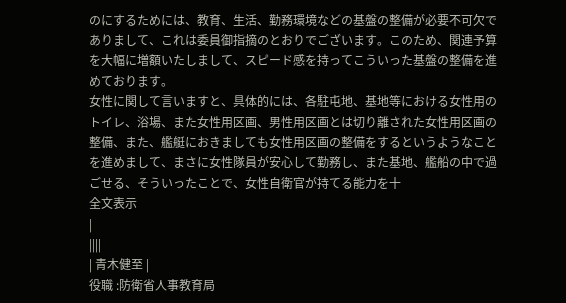のにするためには、教育、生活、勤務環境などの基盤の整備が必要不可欠でありまして、これは委員御指摘のとおりでございます。このため、関連予算を大幅に増額いたしまして、スピード感を持ってこういった基盤の整備を進めております。
女性に関して言いますと、具体的には、各駐屯地、基地等における女性用のトイレ、浴場、また女性用区画、男性用区画とは切り離された女性用区画の整備、また、艦艇におきましても女性用区画の整備をするというようなことを進めまして、まさに女性隊員が安心して勤務し、また基地、艦船の中で過ごせる、そういったことで、女性自衛官が持てる能力を十
全文表示
|
||||
| 青木健至 |
役職 :防衛省人事教育局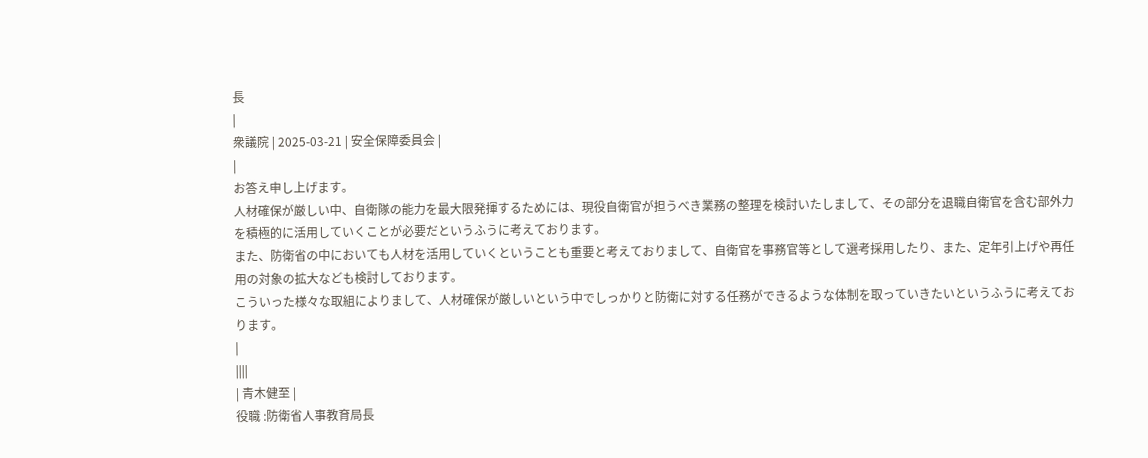長
|
衆議院 | 2025-03-21 | 安全保障委員会 |
|
お答え申し上げます。
人材確保が厳しい中、自衛隊の能力を最大限発揮するためには、現役自衛官が担うべき業務の整理を検討いたしまして、その部分を退職自衛官を含む部外力を積極的に活用していくことが必要だというふうに考えております。
また、防衛省の中においても人材を活用していくということも重要と考えておりまして、自衛官を事務官等として選考採用したり、また、定年引上げや再任用の対象の拡大なども検討しております。
こういった様々な取組によりまして、人材確保が厳しいという中でしっかりと防衛に対する任務ができるような体制を取っていきたいというふうに考えております。
|
||||
| 青木健至 |
役職 :防衛省人事教育局長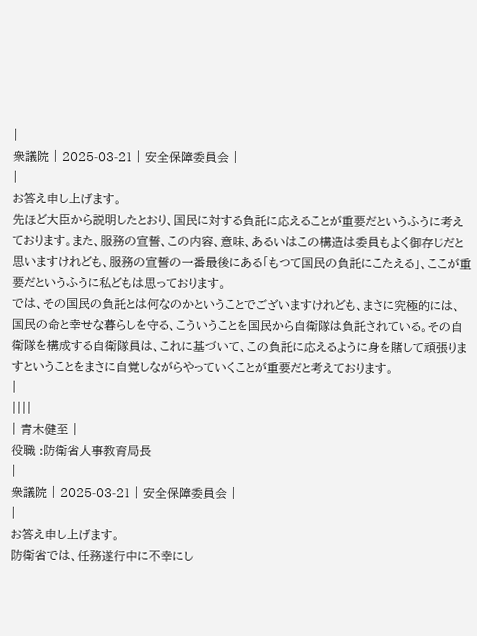|
衆議院 | 2025-03-21 | 安全保障委員会 |
|
お答え申し上げます。
先ほど大臣から説明したとおり、国民に対する負託に応えることが重要だというふうに考えております。また、服務の宣誓、この内容、意味、あるいはこの構造は委員もよく御存じだと思いますけれども、服務の宣誓の一番最後にある「もつて国民の負託にこたえる」、ここが重要だというふうに私どもは思っております。
では、その国民の負託とは何なのかということでございますけれども、まさに究極的には、国民の命と幸せな暮らしを守る、こういうことを国民から自衛隊は負託されている。その自衛隊を構成する自衛隊員は、これに基づいて、この負託に応えるように身を賭して頑張りますということをまさに自覚しながらやっていくことが重要だと考えております。
|
||||
| 青木健至 |
役職 :防衛省人事教育局長
|
衆議院 | 2025-03-21 | 安全保障委員会 |
|
お答え申し上げます。
防衛省では、任務遂行中に不幸にし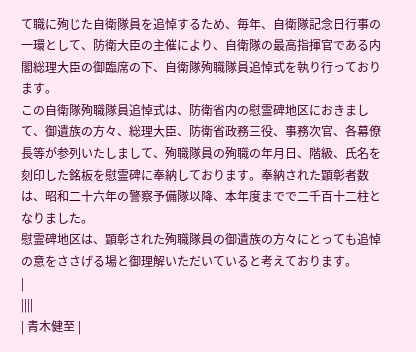て職に殉じた自衛隊員を追悼するため、毎年、自衛隊記念日行事の一環として、防衛大臣の主催により、自衛隊の最高指揮官である内閣総理大臣の御臨席の下、自衛隊殉職隊員追悼式を執り行っております。
この自衛隊殉職隊員追悼式は、防衛省内の慰霊碑地区におきまして、御遺族の方々、総理大臣、防衛省政務三役、事務次官、各幕僚長等が参列いたしまして、殉職隊員の殉職の年月日、階級、氏名を刻印した銘板を慰霊碑に奉納しております。奉納された顕彰者数は、昭和二十六年の警察予備隊以降、本年度までで二千百十二柱となりました。
慰霊碑地区は、顕彰された殉職隊員の御遺族の方々にとっても追悼の意をささげる場と御理解いただいていると考えております。
|
||||
| 青木健至 |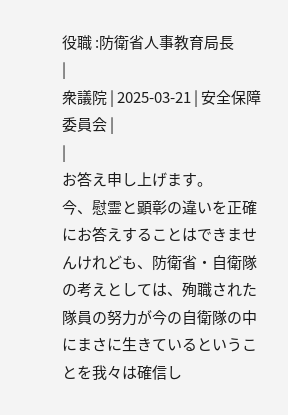役職 :防衛省人事教育局長
|
衆議院 | 2025-03-21 | 安全保障委員会 |
|
お答え申し上げます。
今、慰霊と顕彰の違いを正確にお答えすることはできませんけれども、防衛省・自衛隊の考えとしては、殉職された隊員の努力が今の自衛隊の中にまさに生きているということを我々は確信し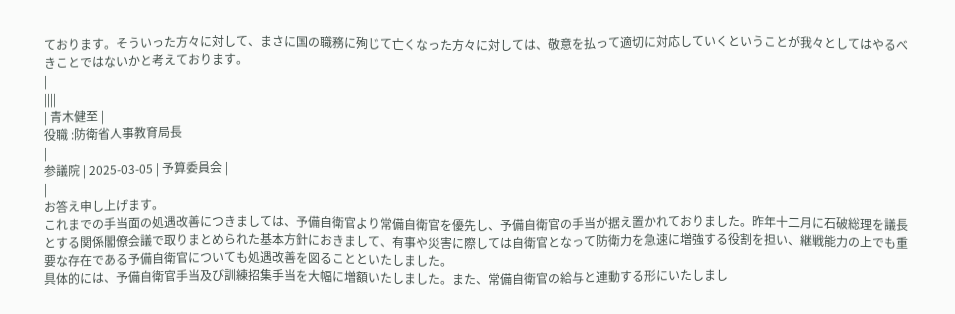ております。そういった方々に対して、まさに国の職務に殉じて亡くなった方々に対しては、敬意を払って適切に対応していくということが我々としてはやるべきことではないかと考えております。
|
||||
| 青木健至 |
役職 :防衛省人事教育局長
|
参議院 | 2025-03-05 | 予算委員会 |
|
お答え申し上げます。
これまでの手当面の処遇改善につきましては、予備自衛官より常備自衛官を優先し、予備自衛官の手当が据え置かれておりました。昨年十二月に石破総理を議長とする関係閣僚会議で取りまとめられた基本方針におきまして、有事や災害に際しては自衛官となって防衛力を急速に増強する役割を担い、継戦能力の上でも重要な存在である予備自衛官についても処遇改善を図ることといたしました。
具体的には、予備自衛官手当及び訓練招集手当を大幅に増額いたしました。また、常備自衛官の給与と連動する形にいたしまし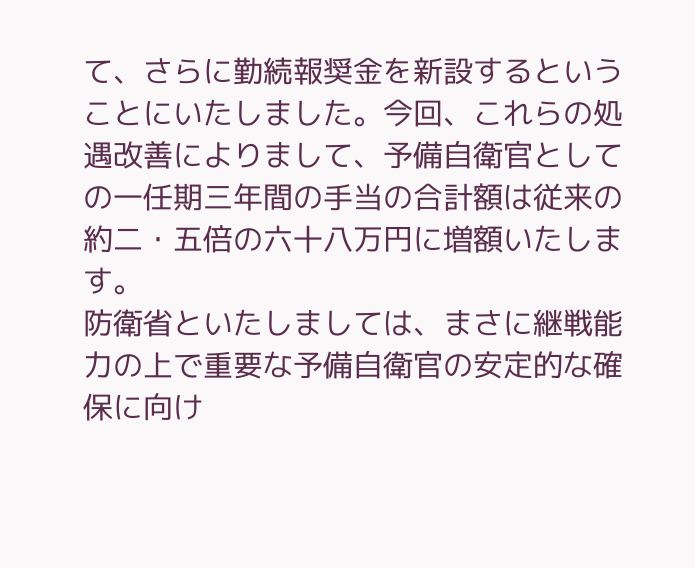て、さらに勤続報奨金を新設するということにいたしました。今回、これらの処遇改善によりまして、予備自衛官としての一任期三年間の手当の合計額は従来の約二・五倍の六十八万円に増額いたします。
防衛省といたしましては、まさに継戦能力の上で重要な予備自衛官の安定的な確保に向け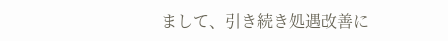まして、引き続き処遇改善に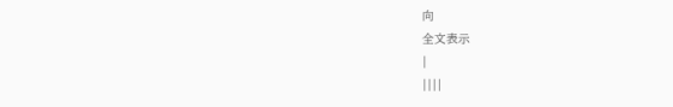向
全文表示
|
||||